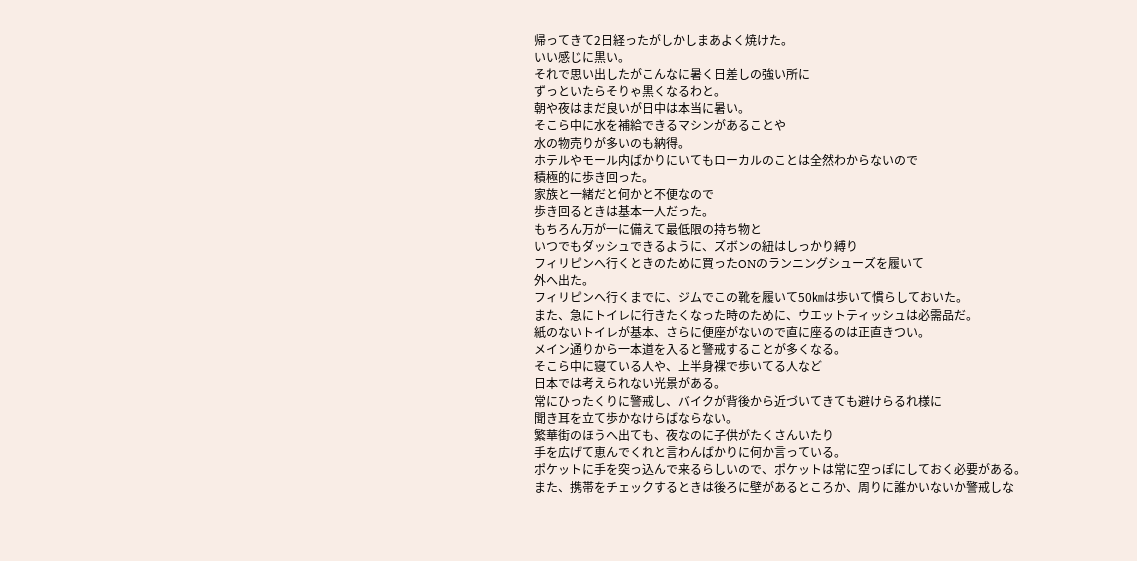帰ってきて2日経ったがしかしまあよく焼けた。
いい感じに黒い。
それで思い出したがこんなに暑く日差しの強い所に
ずっといたらそりゃ黒くなるわと。
朝や夜はまだ良いが日中は本当に暑い。
そこら中に水を補給できるマシンがあることや
水の物売りが多いのも納得。
ホテルやモール内ばかりにいてもローカルのことは全然わからないので
積極的に歩き回った。
家族と一緒だと何かと不便なので
歩き回るときは基本一人だった。
もちろん万が一に備えて最低限の持ち物と
いつでもダッシュできるように、ズボンの紐はしっかり縛り
フィリピンへ行くときのために買ったONのランニングシューズを履いて
外へ出た。
フィリピンへ行くまでに、ジムでこの靴を履いて50㎞は歩いて慣らしておいた。
また、急にトイレに行きたくなった時のために、ウエットティッシュは必需品だ。
紙のないトイレが基本、さらに便座がないので直に座るのは正直きつい。
メイン通りから一本道を入ると警戒することが多くなる。
そこら中に寝ている人や、上半身裸で歩いてる人など
日本では考えられない光景がある。
常にひったくりに警戒し、バイクが背後から近づいてきても避けらるれ様に
聞き耳を立て歩かなけらばならない。
繁華街のほうへ出ても、夜なのに子供がたくさんいたり
手を広げて恵んでくれと言わんばかりに何か言っている。
ポケットに手を突っ込んで来るらしいので、ポケットは常に空っぽにしておく必要がある。
また、携帯をチェックするときは後ろに壁があるところか、周りに誰かいないか警戒しな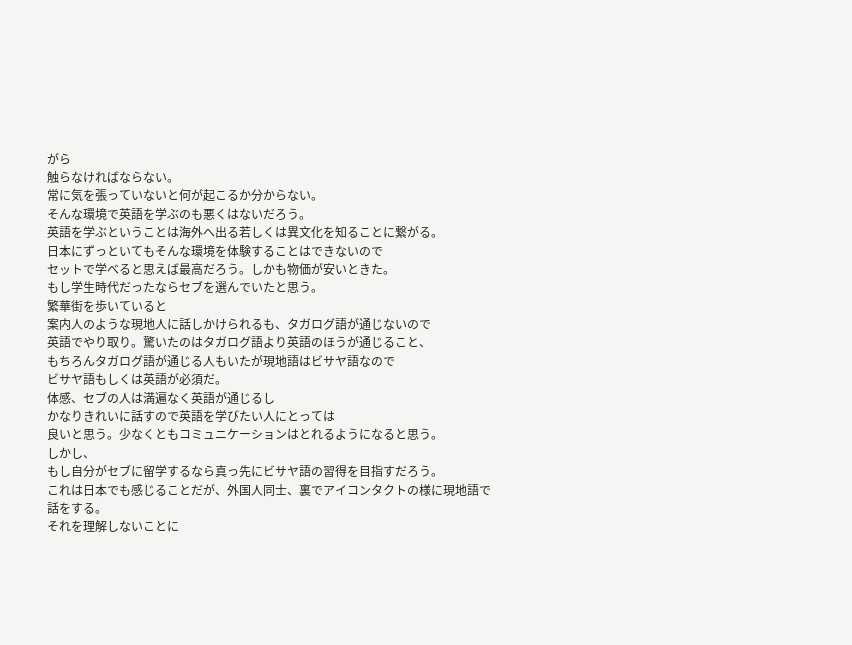がら
触らなければならない。
常に気を張っていないと何が起こるか分からない。
そんな環境で英語を学ぶのも悪くはないだろう。
英語を学ぶということは海外へ出る若しくは異文化を知ることに繋がる。
日本にずっといてもそんな環境を体験することはできないので
セットで学べると思えば最高だろう。しかも物価が安いときた。
もし学生時代だったならセブを選んでいたと思う。
繁華街を歩いていると
案内人のような現地人に話しかけられるも、タガログ語が通じないので
英語でやり取り。驚いたのはタガログ語より英語のほうが通じること、
もちろんタガログ語が通じる人もいたが現地語はビサヤ語なので
ビサヤ語もしくは英語が必須だ。
体感、セブの人は満遍なく英語が通じるし
かなりきれいに話すので英語を学びたい人にとっては
良いと思う。少なくともコミュニケーションはとれるようになると思う。
しかし、
もし自分がセブに留学するなら真っ先にビサヤ語の習得を目指すだろう。
これは日本でも感じることだが、外国人同士、裏でアイコンタクトの様に現地語で話をする。
それを理解しないことに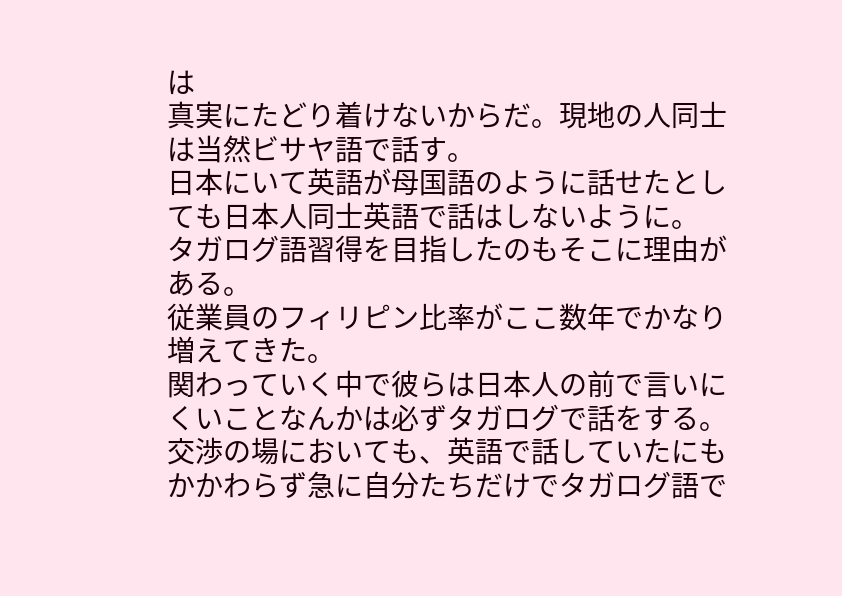は
真実にたどり着けないからだ。現地の人同士は当然ビサヤ語で話す。
日本にいて英語が母国語のように話せたとしても日本人同士英語で話はしないように。
タガログ語習得を目指したのもそこに理由がある。
従業員のフィリピン比率がここ数年でかなり増えてきた。
関わっていく中で彼らは日本人の前で言いにくいことなんかは必ずタガログで話をする。
交渉の場においても、英語で話していたにもかかわらず急に自分たちだけでタガログ語で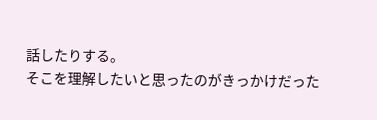話したりする。
そこを理解したいと思ったのがきっかけだった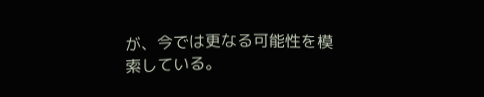が、今では更なる可能性を模索している。